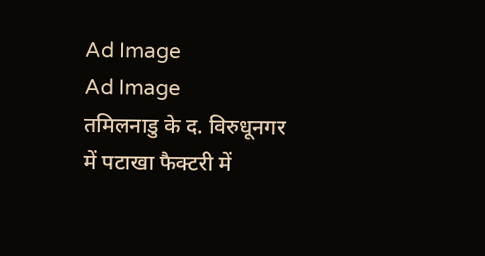Ad Image
Ad Image
तमिलनाडु के द. विरुधूनगर में पटाखा फैक्टरी में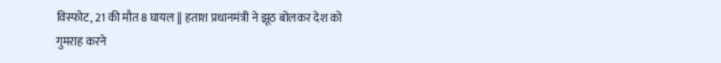विस्फोट, 21 की मौत 8 घायल || हताश प्रधानमंत्री ने झूठ बोलकर देश को गुमराह करने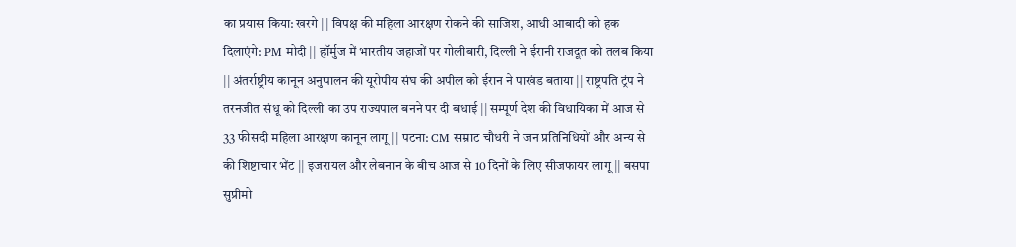का प्रयास किया: खरगे || विपक्ष की महिला आरक्षण रोकने की साजिश, आधी आबादी को हक दिलाएंगे: PM मोदी || हॉर्मुज में भारतीय जहाजों पर गोलीबारी, दिल्ली ने ईरानी राजदूत को तलब किया || अंतर्राष्ट्रीय कानून अनुपालन की यूरोपीय संघ की अपील को ईरान ने पाखंड बताया || राष्ट्रपति ट्रंप ने तरनजीत संधू को दिल्ली का उप राज्यपाल बनने पर दी बधाई || सम्पूर्ण देश की विधायिका में आज से 33 फीसदी महिला आरक्षण कानून लागू || पटना: CM सम्राट चौधरी ने जन प्रतिनिधियों और अन्य से की शिष्टाचार भेंट || इजरायल और लेबनान के बीच आज से 10 दिनों के लिए सीजफायर लागू || बसपा सुप्रीमो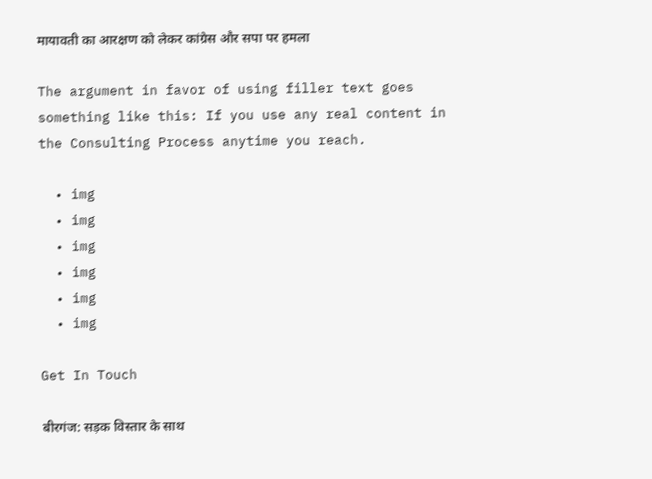मायावती का आरक्षण को लेकर कांग्रेस और सपा पर हमला

The argument in favor of using filler text goes something like this: If you use any real content in the Consulting Process anytime you reach.

  • img
  • img
  • img
  • img
  • img
  • img

Get In Touch

बीरगंज: सड़क विस्तार के साथ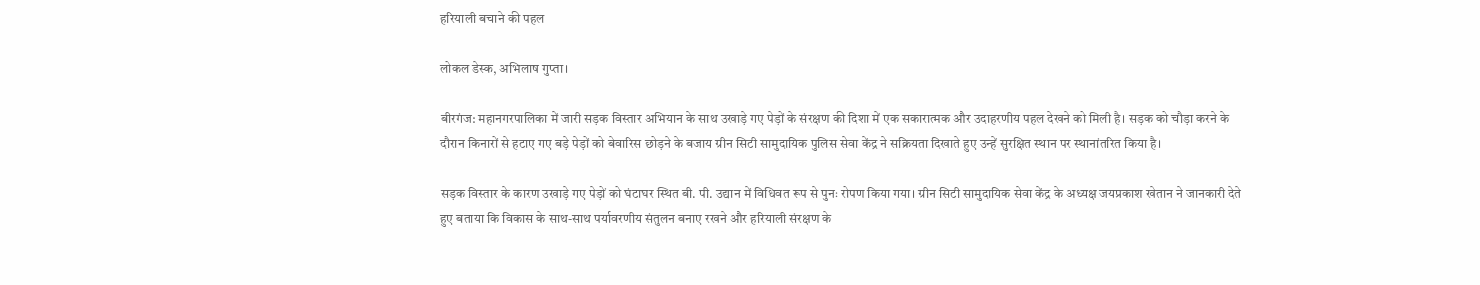हरियाली बचाने की पहल

लोकल डेस्क, अभिलाष गुप्ता।

बीरगंज: महानगरपालिका में जारी सड़क विस्तार अभियान के साथ उखाड़े गए पेड़ों के संरक्षण की दिशा में एक सकारात्मक और उदाहरणीय पहल देखने को मिली है। सड़क को चौड़ा करने के दौरान किनारों से हटाए गए बड़े पेड़ों को बेवारिस छोड़ने के बजाय ग्रीन सिटी सामुदायिक पुलिस सेवा केंद्र ने सक्रियता दिखाते हुए उन्हें सुरक्षित स्थान पर स्थानांतरित किया है।

सड़क विस्तार के कारण उखाड़े गए पेड़ों को घंटाघर स्थित बी. पी. उद्यान में विधिवत रूप से पुनः रोपण किया गया। ग्रीन सिटी सामुदायिक सेवा केंद्र के अध्यक्ष जयप्रकाश खेतान ने जानकारी देते हुए बताया कि विकास के साथ-साथ पर्यावरणीय संतुलन बनाए रखने और हरियाली संरक्षण के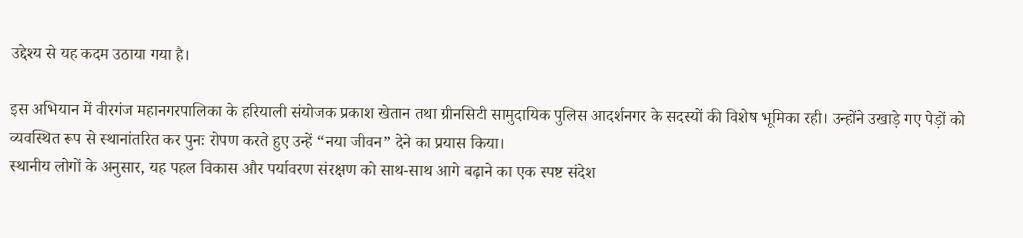उद्देश्य से यह कदम उठाया गया है।

इस अभियान में वीरगंज महानगरपालिका के हरियाली संयोजक प्रकाश खेतान तथा ग्रीनसिटी सामुदायिक पुलिस आदर्शनगर के सदस्यों की विशेष भूमिका रही। उन्होंने उखाड़े गए पेड़ों को व्यवस्थित रूप से स्थानांतरित कर पुनः रोपण करते हुए उन्हें “नया जीवन” देने का प्रयास किया।
स्थानीय लोगों के अनुसार, यह पहल विकास और पर्यावरण संरक्षण को साथ-साथ आगे बढ़ाने का एक स्पष्ट संदेश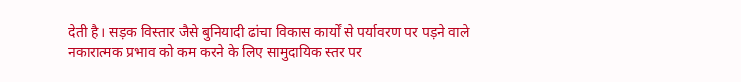देती है। सड़क विस्तार जैसे बुनियादी ढांचा विकास कार्यों से पर्यावरण पर पड़ने वाले नकारात्मक प्रभाव को कम करने के लिए सामुदायिक स्तर पर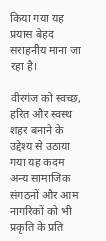किया गया यह प्रयास बेहद सराहनीय माना जा रहा है।

वीरगंज को स्वच्छ, हरित और स्वस्थ शहर बनाने के उद्देश्य से उठाया गया यह कदम अन्य सामाजिक संगठनों और आम नागरिकों को भी प्रकृति के प्रति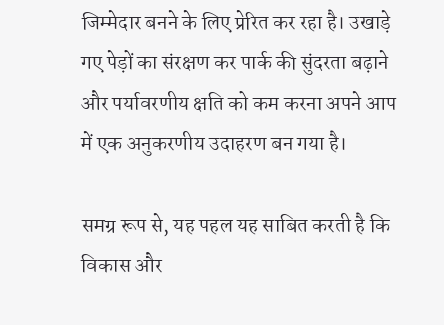जिम्मेदार बनने के लिए प्रेरित कर रहा है। उखाड़े गए पेड़ों का संरक्षण कर पार्क की सुंदरता बढ़ाने और पर्यावरणीय क्षति को कम करना अपने आप में एक अनुकरणीय उदाहरण बन गया है।

समग्र रूप से, यह पहल यह साबित करती है कि विकास और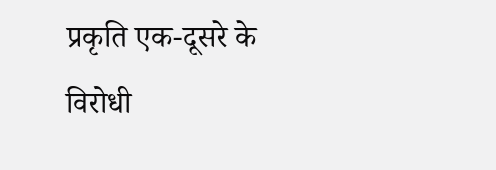प्रकृति एक-दूसरे के विरोधी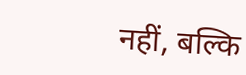नहीं, बल्कि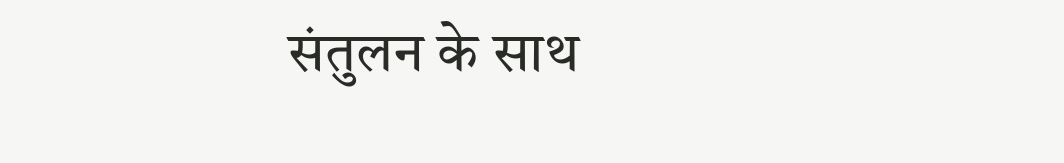संतुलन के साथ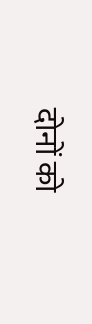दोनों को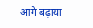आगे बढ़ाया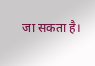जा सकता है।